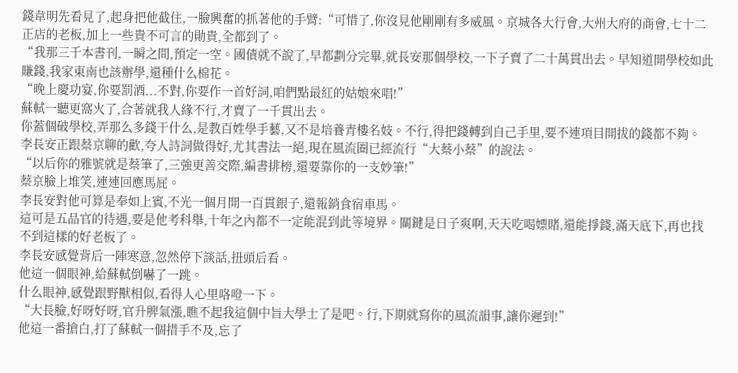錢韋明先看見了,起身把他截住,一臉興奮的抓著他的手臂:“可惜了,你沒見他剛剛有多威風。京城各大行會,大州大府的商會,七十二正店的老板,加上一些貴不可言的勛貴,全都到了。
“我那三千本書刊,一瞬之間,預定一空。國債就不說了,早都劃分完畢,就長安那個學校,一下子賣了二十萬貫出去。早知道開學校如此賺錢,我家東南也該辦學,還種什么棉花。
“晚上慶功宴,你要罰酒...不對,你要作一首好詞,咱們點最紅的姑娘來唱!”
蘇軾一聽更窩火了,合著就我人緣不行,才賣了一千貫出去。
你蓋個破學校,弄那么多錢干什么,是教百姓學手藝,又不是培養青樓名妓。不行,得把錢轉到自己手里,要不連項目開拔的錢都不夠。
李長安正跟蔡京聊的歡,夸人詩詞做得好,尤其書法一絕,現在風流圈已經流行“大蔡小蔡”的說法。
“以后你的雅號就是蔡筆了,三強更善交際,編書排榜,還要靠你的一支妙筆!”
蔡京臉上堆笑,連連回應馬屁。
李長安對他可算是奉如上賓,不光一個月開一百貫銀子,還報銷食宿車馬。
這可是五品官的待遇,要是他考科舉,十年之內都不一定能混到此等境界。關鍵是日子爽啊,天天吃喝嫖賭,還能掙錢,滿天底下,再也找不到這樣的好老板了。
李長安感覺背后一陣寒意,忽然停下談話,扭頭后看。
他這一個眼神,給蘇軾倒嚇了一跳。
什么眼神,感覺跟野獸相似,看得人心里咯噔一下。
“大長臉,好呀好呀,官升脾氣漲,瞧不起我這個中旨大學士了是吧。行,下期就寫你的風流韻事,讓你遲到!”
他這一番搶白,打了蘇軾一個措手不及,忘了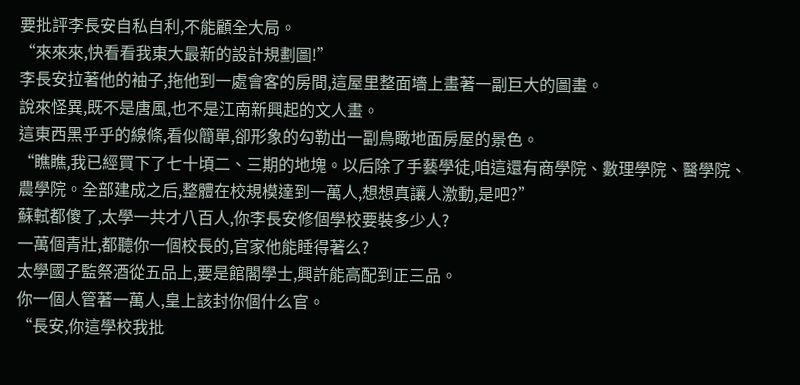要批評李長安自私自利,不能顧全大局。
“來來來,快看看我東大最新的設計規劃圖!”
李長安拉著他的袖子,拖他到一處會客的房間,這屋里整面墻上畫著一副巨大的圖畫。
說來怪異,既不是唐風,也不是江南新興起的文人畫。
這東西黑乎乎的線條,看似簡單,卻形象的勾勒出一副鳥瞰地面房屋的景色。
“瞧瞧,我已經買下了七十頃二、三期的地塊。以后除了手藝學徒,咱這還有商學院、數理學院、醫學院、農學院。全部建成之后,整體在校規模達到一萬人,想想真讓人激動,是吧?”
蘇軾都傻了,太學一共才八百人,你李長安修個學校要裝多少人?
一萬個青壯,都聽你一個校長的,官家他能睡得著么?
太學國子監祭酒從五品上,要是館閣學士,興許能高配到正三品。
你一個人管著一萬人,皇上該封你個什么官。
“長安,你這學校我批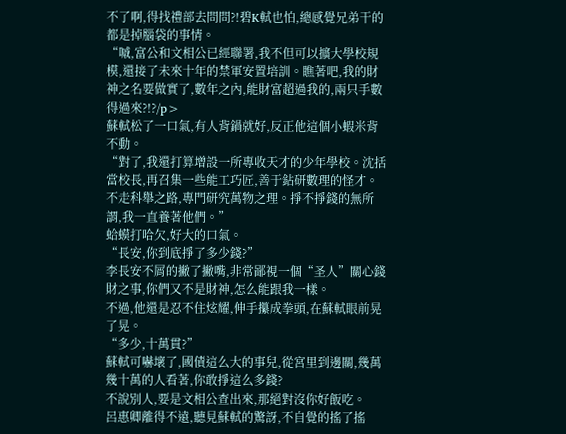不了啊,得找禮部去問問?!碧K軾也怕,總感覺兄弟干的都是掉腦袋的事情。
“嘁,富公和文相公已經聯署,我不但可以擴大學校規模,還接了未來十年的禁軍安置培訓。瞧著吧,我的財神之名要做實了,數年之內,能財富超過我的,兩只手數得過來?!?/p>
蘇軾松了一口氣,有人背鍋就好,反正他這個小蝦米背不動。
“對了,我還打算增設一所專收天才的少年學校。沈括當校長,再召集一些能工巧匠,善于鉆研數理的怪才。不走科舉之路,專門研究萬物之理。掙不掙錢的無所謂,我一直養著他們。”
蛤蟆打哈欠,好大的口氣。
“長安,你到底掙了多少錢?”
李長安不屑的撇了撇嘴,非常鄙視一個“圣人”關心錢財之事,你們又不是財神,怎么能跟我一樣。
不過,他還是忍不住炫耀,伸手攥成拳頭,在蘇軾眼前晃了晃。
“多少,十萬貫?”
蘇軾可嚇壞了,國債這么大的事兒,從宮里到邊關,幾萬幾十萬的人看著,你敢掙這么多錢?
不說別人,要是文相公查出來,那絕對沒你好飯吃。
呂惠卿離得不遠,聽見蘇軾的驚訝,不自覺的搖了搖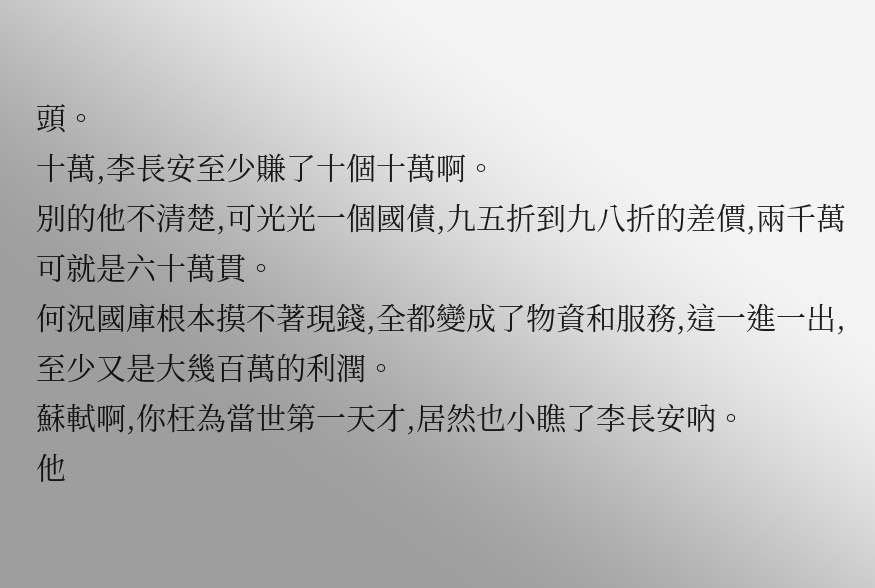頭。
十萬,李長安至少賺了十個十萬啊。
別的他不清楚,可光光一個國債,九五折到九八折的差價,兩千萬可就是六十萬貫。
何況國庫根本摸不著現錢,全都變成了物資和服務,這一進一出,至少又是大幾百萬的利潤。
蘇軾啊,你枉為當世第一天才,居然也小瞧了李長安吶。
他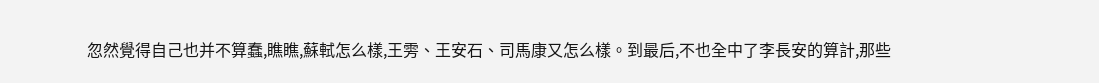忽然覺得自己也并不算蠢,瞧瞧,蘇軾怎么樣,王雱、王安石、司馬康又怎么樣。到最后,不也全中了李長安的算計,那些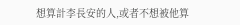想算計李長安的人,或者不想被他算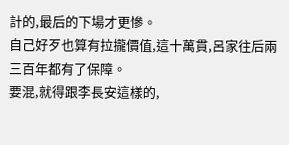計的,最后的下場才更慘。
自己好歹也算有拉攏價值,這十萬貫,呂家往后兩三百年都有了保障。
要混,就得跟李長安這樣的,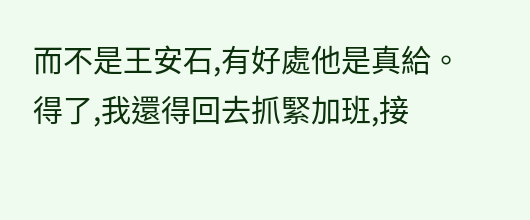而不是王安石,有好處他是真給。
得了,我還得回去抓緊加班,接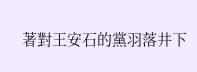著對王安石的黨羽落井下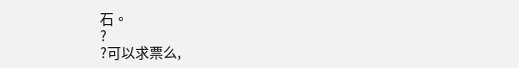石。
?
?可以求票么,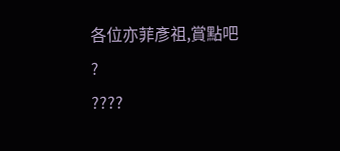各位亦菲彥祖,賞點吧
?
????